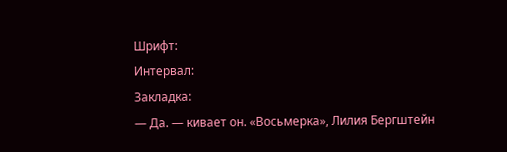Шрифт:
Интервал:
Закладка:
— Да. — кивает он. «Восьмерка», Лилия Бергштейн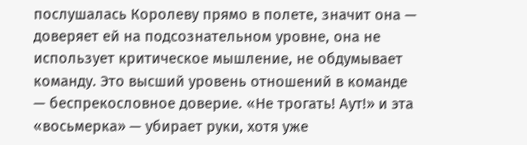послушалась Королеву прямо в полете, значит она — доверяет ей на подсознательном уровне, она не использует критическое мышление, не обдумывает команду. Это высший уровень отношений в команде — беспрекословное доверие. «Не трогать! Аут!» и эта «восьмерка» — убирает руки, хотя уже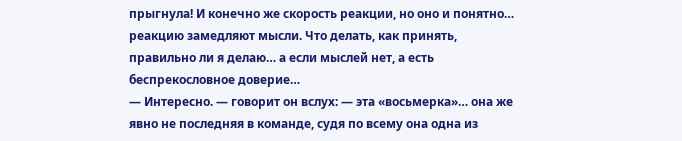прыгнула! И конечно же скорость реакции, но оно и понятно… реакцию замедляют мысли. Что делать, как принять, правильно ли я делаю… а если мыслей нет, а есть беспрекословное доверие…
— Интересно. — говорит он вслух: — эта «восьмерка»… она же явно не последняя в команде, судя по всему она одна из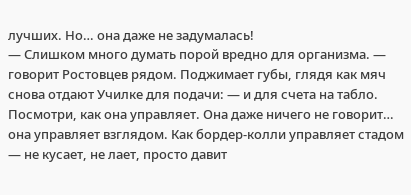лучших. Но… она даже не задумалась!
— Слишком много думать порой вредно для организма. — говорит Ростовцев рядом. Поджимает губы, глядя как мяч снова отдают Училке для подачи: — и для счета на табло. Посмотри, как она управляет. Она даже ничего не говорит… она управляет взглядом. Как бордер-колли управляет стадом — не кусает, не лает, просто давит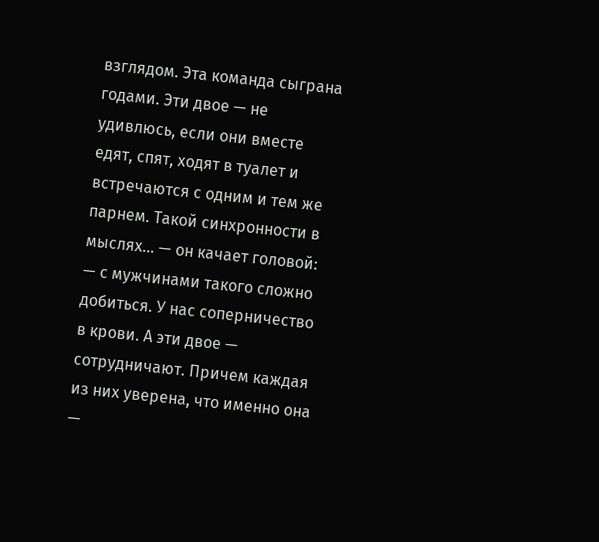взглядом. Эта команда сыграна годами. Эти двое — не удивлюсь, если они вместе едят, спят, ходят в туалет и встречаются с одним и тем же парнем. Такой синхронности в мыслях… — он качает головой: — с мужчинами такого сложно добиться. У нас соперничество в крови. А эти двое — сотрудничают. Причем каждая из них уверена, что именно она —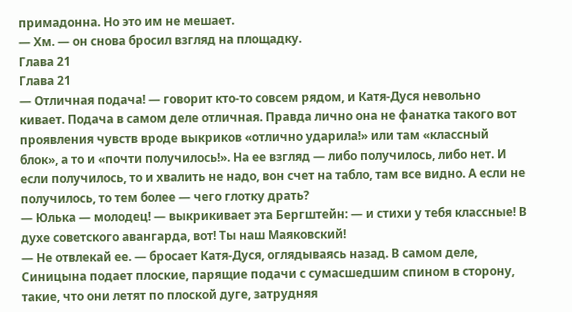примадонна. Но это им не мешает.
— Хм. — он снова бросил взгляд на площадку.
Глава 21
Глава 21
— Отличная подача! — говорит кто-то совсем рядом, и Катя-Дуся невольно кивает. Подача в самом деле отличная. Правда лично она не фанатка такого вот проявления чувств вроде выкриков «отлично ударила!» или там «классный блок», а то и «почти получилось!». На ее взгляд — либо получилось, либо нет. И если получилось, то и хвалить не надо, вон счет на табло, там все видно. А если не получилось, то тем более — чего глотку драть?
— Юлька — молодец! — выкрикивает эта Бергштейн: — и стихи у тебя классные! В духе советского авангарда, вот! Ты наш Маяковский!
— Не отвлекай ее. — бросает Катя-Дуся, оглядываясь назад. В самом деле, Синицына подает плоские, парящие подачи с сумасшедшим спином в сторону, такие, что они летят по плоской дуге, затрудняя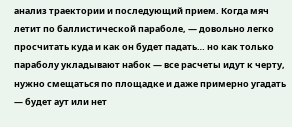анализ траектории и последующий прием. Когда мяч летит по баллистической параболе, — довольно легко просчитать куда и как он будет падать… но как только параболу укладывают набок — все расчеты идут к черту, нужно смещаться по площадке и даже примерно угадать — будет аут или нет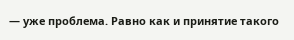— уже проблема. Равно как и принятие такого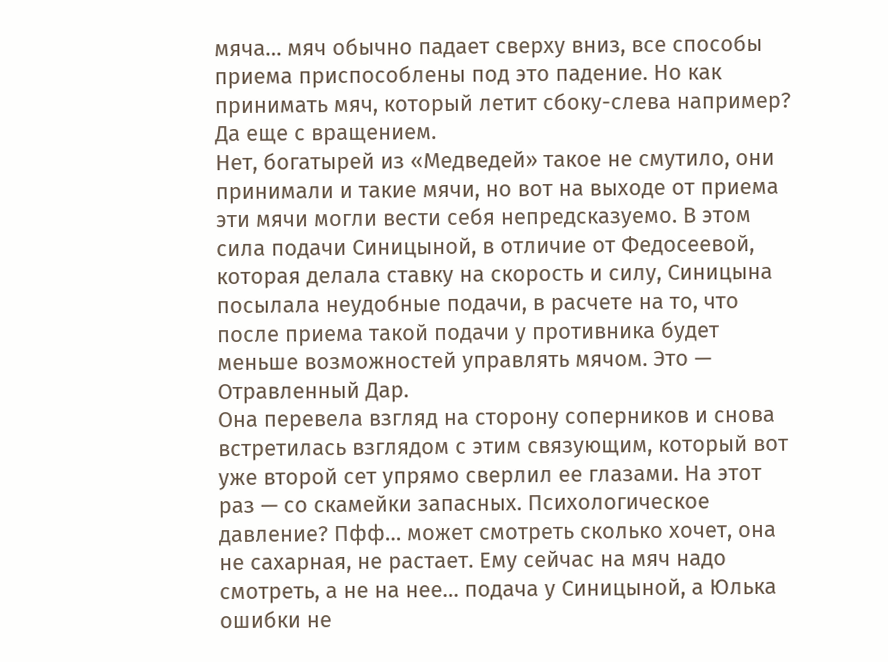мяча… мяч обычно падает сверху вниз, все способы приема приспособлены под это падение. Но как принимать мяч, который летит сбоку-слева например? Да еще с вращением.
Нет, богатырей из «Медведей» такое не смутило, они принимали и такие мячи, но вот на выходе от приема эти мячи могли вести себя непредсказуемо. В этом сила подачи Синицыной, в отличие от Федосеевой, которая делала ставку на скорость и силу, Синицына посылала неудобные подачи, в расчете на то, что после приема такой подачи у противника будет меньше возможностей управлять мячом. Это — Отравленный Дар.
Она перевела взгляд на сторону соперников и снова встретилась взглядом с этим связующим, который вот уже второй сет упрямо сверлил ее глазами. На этот раз — со скамейки запасных. Психологическое давление? Пфф… может смотреть сколько хочет, она не сахарная, не растает. Ему сейчас на мяч надо смотреть, а не на нее… подача у Синицыной, а Юлька ошибки не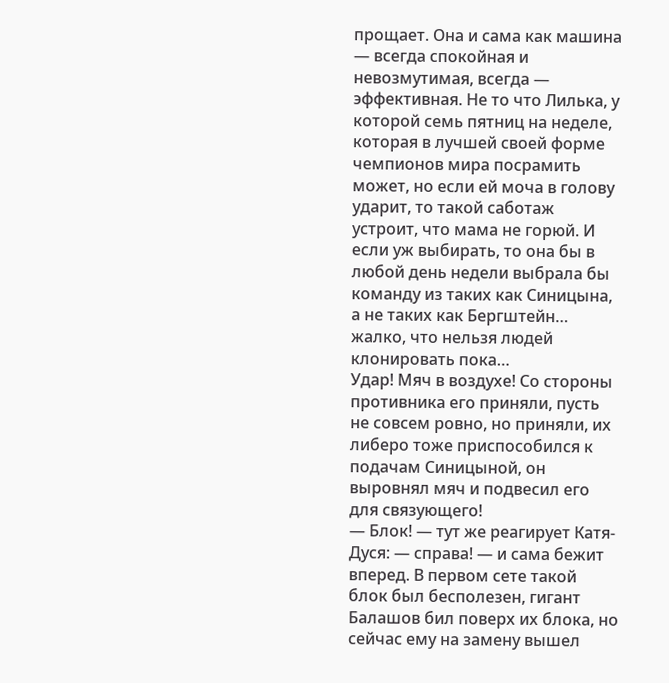прощает. Она и сама как машина — всегда спокойная и невозмутимая, всегда — эффективная. Не то что Лилька, у которой семь пятниц на неделе, которая в лучшей своей форме чемпионов мира посрамить может, но если ей моча в голову ударит, то такой саботаж устроит, что мама не горюй. И если уж выбирать, то она бы в любой день недели выбрала бы команду из таких как Синицына, а не таких как Бергштейн… жалко, что нельзя людей клонировать пока…
Удар! Мяч в воздухе! Со стороны противника его приняли, пусть не совсем ровно, но приняли, их либеро тоже приспособился к подачам Синицыной, он выровнял мяч и подвесил его для связующего!
— Блок! — тут же реагирует Катя-Дуся: — справа! — и сама бежит вперед. В первом сете такой блок был бесполезен, гигант Балашов бил поверх их блока, но сейчас ему на замену вышел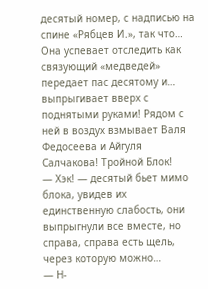десятый номер, с надписью на спине «Рябцев И.», так что…
Она успевает отследить как связующий «медведей» передает пас десятому и… выпрыгивает вверх с поднятыми руками! Рядом с ней в воздух взмывает Валя Федосеева и Айгуля Салчакова! Тройной Блок!
— Хэк! — десятый бьет мимо блока, увидев их единственную слабость, они выпрыгнули все вместе, но справа, справа есть щель, через которую можно…
— Н-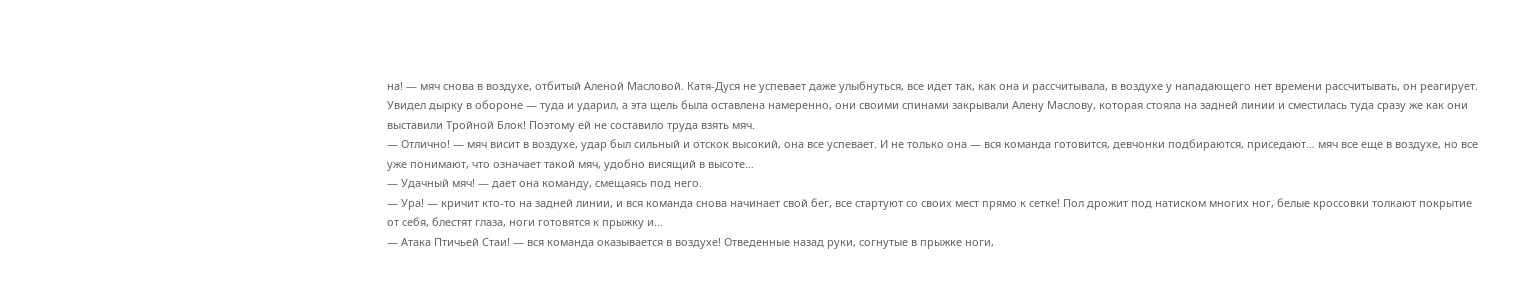на! — мяч снова в воздухе, отбитый Аленой Масловой. Катя-Дуся не успевает даже улыбнуться, все идет так, как она и рассчитывала, в воздухе у нападающего нет времени рассчитывать, он реагирует. Увидел дырку в обороне — туда и ударил, а эта щель была оставлена намеренно, они своими спинами закрывали Алену Маслову, которая стояла на задней линии и сместилась туда сразу же как они выставили Тройной Блок! Поэтому ей не составило труда взять мяч.
— Отлично! — мяч висит в воздухе, удар был сильный и отскок высокий, она все успевает. И не только она — вся команда готовится, девчонки подбираются, приседают… мяч все еще в воздухе, но все уже понимают, что означает такой мяч, удобно висящий в высоте…
— Удачный мяч! — дает она команду, смещаясь под него.
— Ура! — кричит кто-то на задней линии, и вся команда снова начинает свой бег, все стартуют со своих мест прямо к сетке! Пол дрожит под натиском многих ног, белые кроссовки толкают покрытие от себя, блестят глаза, ноги готовятся к прыжку и…
— Атака Птичьей Стаи! — вся команда оказывается в воздухе! Отведенные назад руки, согнутые в прыжке ноги,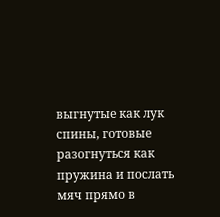выгнутые как лук спины, готовые разогнуться как пружина и послать мяч прямо в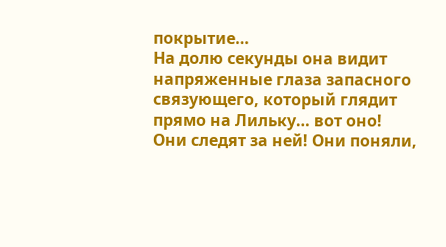покрытие…
На долю секунды она видит напряженные глаза запасного связующего, который глядит прямо на Лильку… вот оно! Они следят за ней! Они поняли,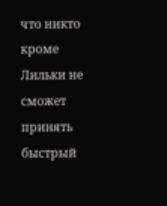что никто кроме Лильки не сможет принять быстрый